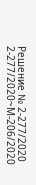Решение № 2-277/2020 2-277/2020~М-206/2020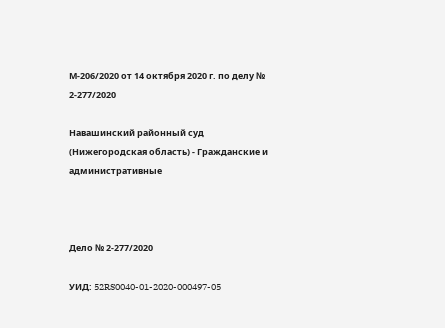М-206/2020 от 14 октября 2020 г. по делу № 2-277/2020

Навашинский районный суд (Нижегородская область) - Гражданские и административные



Дело № 2-277/2020

УИД: 52RS0040-01-2020-000497-05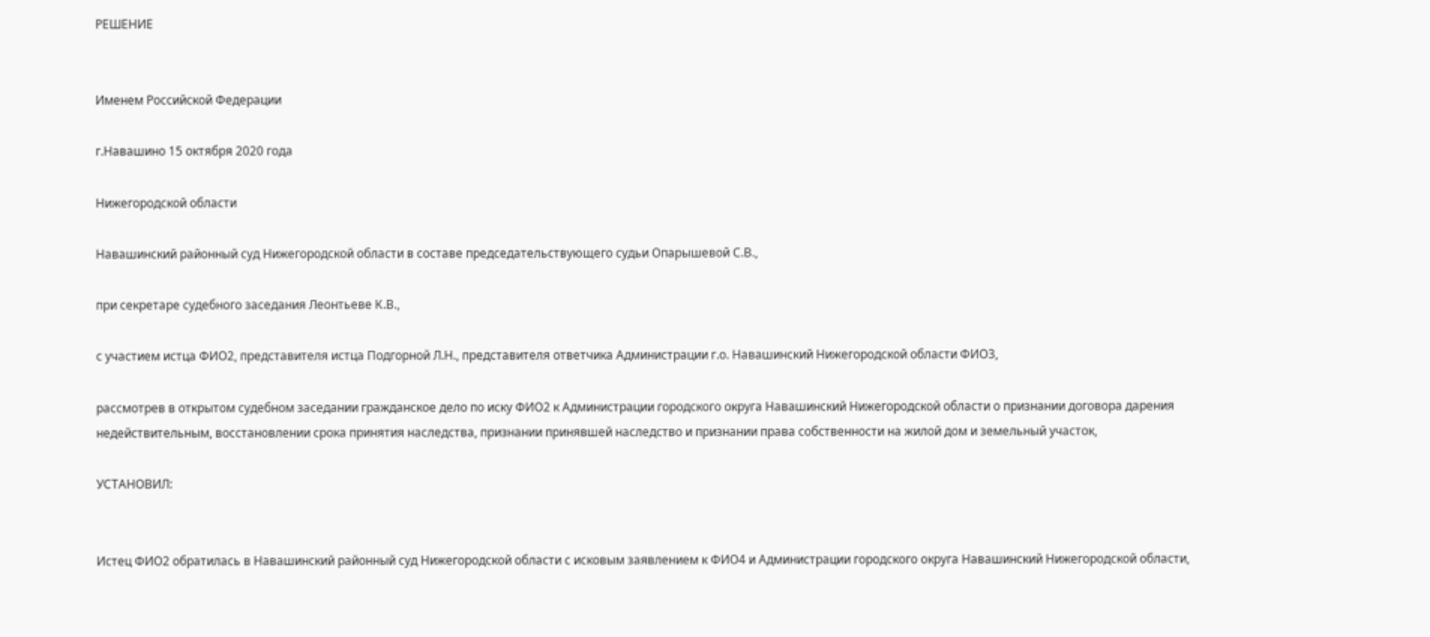РЕШЕНИЕ


Именем Российской Федерации

г.Навашино 15 октября 2020 года

Нижегородской области

Навашинский районный суд Нижегородской области в составе председательствующего судьи Опарышевой С.В.,

при секретаре судебного заседания Леонтьеве К.В.,

с участием истца ФИО2, представителя истца Подгорной Л.Н., представителя ответчика Администрации г.о. Навашинский Нижегородской области ФИО3,

рассмотрев в открытом судебном заседании гражданское дело по иску ФИО2 к Администрации городского округа Навашинский Нижегородской области о признании договора дарения недействительным, восстановлении срока принятия наследства, признании принявшей наследство и признании права собственности на жилой дом и земельный участок,

УСТАНОВИЛ:


Истец ФИО2 обратилась в Навашинский районный суд Нижегородской области с исковым заявлением к ФИО4 и Администрации городского округа Навашинский Нижегородской области,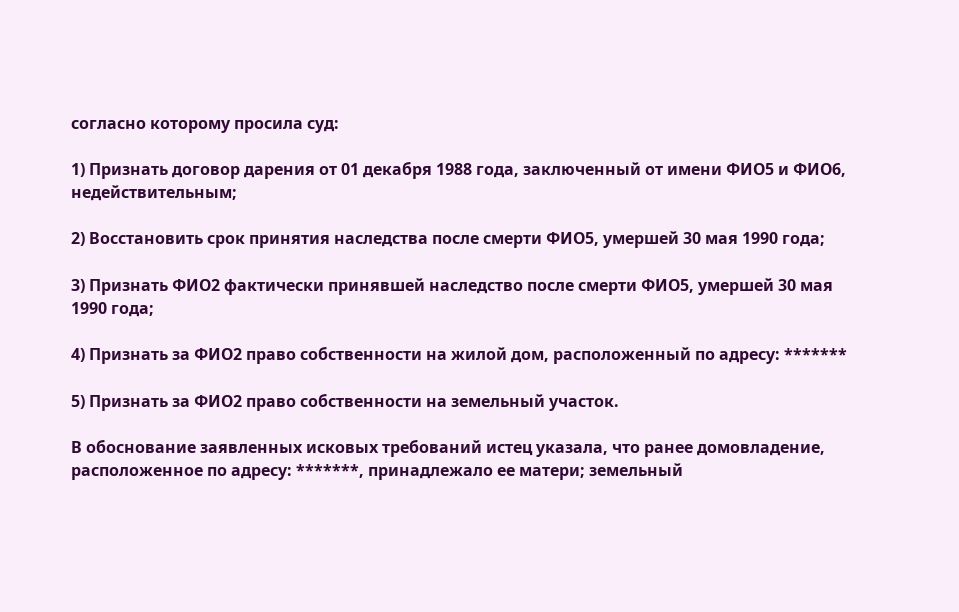согласно которому просила суд:

1) Признать договор дарения от 01 декабря 1988 года, заключенный от имени ФИО5 и ФИО6, недействительным;

2) Восстановить срок принятия наследства после смерти ФИО5, умершей 30 мая 1990 года;

3) Признать ФИО2 фактически принявшей наследство после смерти ФИО5, умершей 30 мая 1990 года;

4) Признать за ФИО2 право собственности на жилой дом, расположенный по адресу: *******

5) Признать за ФИО2 право собственности на земельный участок.

В обоснование заявленных исковых требований истец указала, что ранее домовладение, расположенное по адресу: *******, принадлежало ее матери; земельный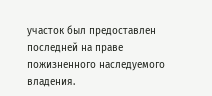участок был предоставлен последней на праве пожизненного наследуемого владения.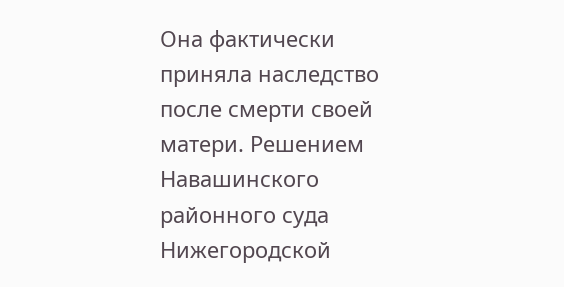Она фактически приняла наследство после смерти своей матери. Решением Навашинского районного суда Нижегородской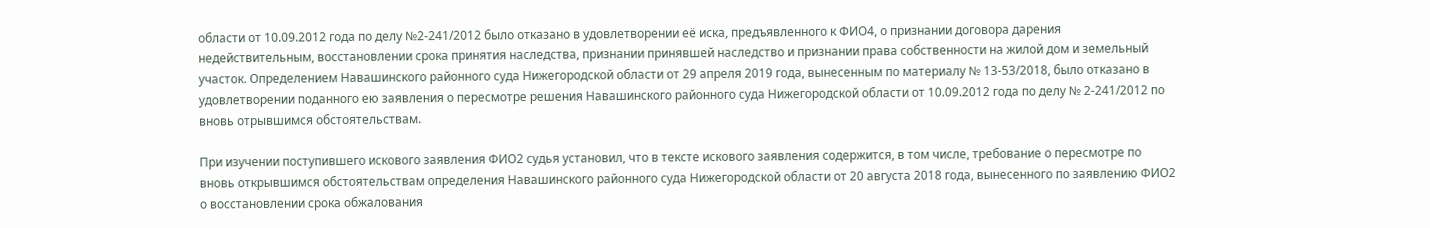области от 10.09.2012 года по делу №2-241/2012 было отказано в удовлетворении её иска, предъявленного к ФИО4, о признании договора дарения недействительным, восстановлении срока принятия наследства, признании принявшей наследство и признании права собственности на жилой дом и земельный участок. Определением Навашинского районного суда Нижегородской области от 29 апреля 2019 года, вынесенным по материалу № 13-53/2018, было отказано в удовлетворении поданного ею заявления о пересмотре решения Навашинского районного суда Нижегородской области от 10.09.2012 года по делу № 2-241/2012 по вновь отрывшимся обстоятельствам.

При изучении поступившего искового заявления ФИО2 судья установил, что в тексте искового заявления содержится, в том числе, требование о пересмотре по вновь открывшимся обстоятельствам определения Навашинского районного суда Нижегородской области от 20 августа 2018 года, вынесенного по заявлению ФИО2 о восстановлении срока обжалования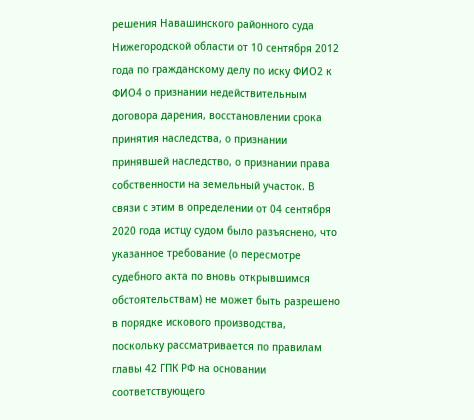решения Навашинского районного суда Нижегородской области от 10 сентября 2012 года по гражданскому делу по иску ФИО2 к ФИО4 о признании недействительным договора дарения, восстановлении срока принятия наследства, о признании принявшей наследство, о признании права собственности на земельный участок. В связи с этим в определении от 04 сентября 2020 года истцу судом было разъяснено, что указанное требование (о пересмотре судебного акта по вновь открывшимся обстоятельствам) не может быть разрешено в порядке искового производства, поскольку рассматривается по правилам главы 42 ГПК РФ на основании соответствующего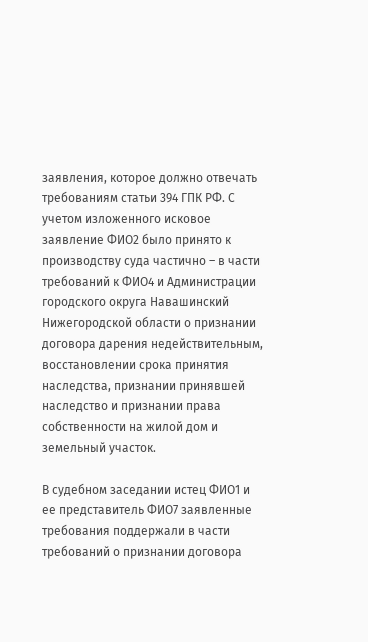заявления, которое должно отвечать требованиям статьи 394 ГПК РФ. С учетом изложенного исковое заявление ФИО2 было принято к производству суда частично – в части требований к ФИО4 и Администрации городского округа Навашинский Нижегородской области о признании договора дарения недействительным, восстановлении срока принятия наследства, признании принявшей наследство и признании права собственности на жилой дом и земельный участок.

В судебном заседании истец ФИО1 и ее представитель ФИО7 заявленные требования поддержали в части требований о признании договора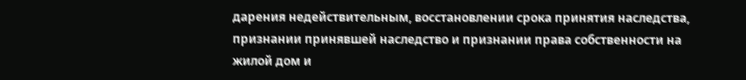дарения недействительным, восстановлении срока принятия наследства, признании принявшей наследство и признании права собственности на жилой дом и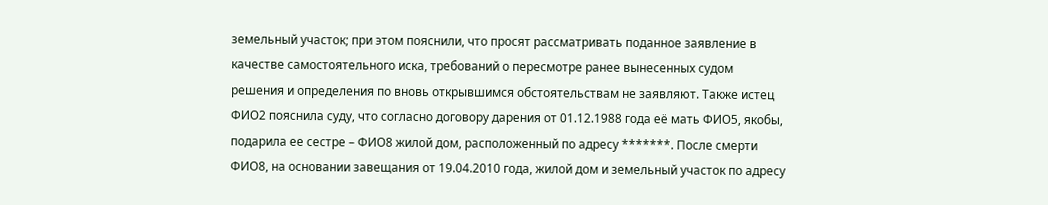земельный участок; при этом пояснили, что просят рассматривать поданное заявление в качестве самостоятельного иска, требований о пересмотре ранее вынесенных судом решения и определения по вновь открывшимся обстоятельствам не заявляют. Также истец ФИО2 пояснила суду, что согласно договору дарения от 01.12.1988 года её мать ФИО5, якобы, подарила ее сестре – ФИО8 жилой дом, расположенный по адресу *******. После смерти ФИО8, на основании завещания от 19.04.2010 года, жилой дом и земельный участок по адресу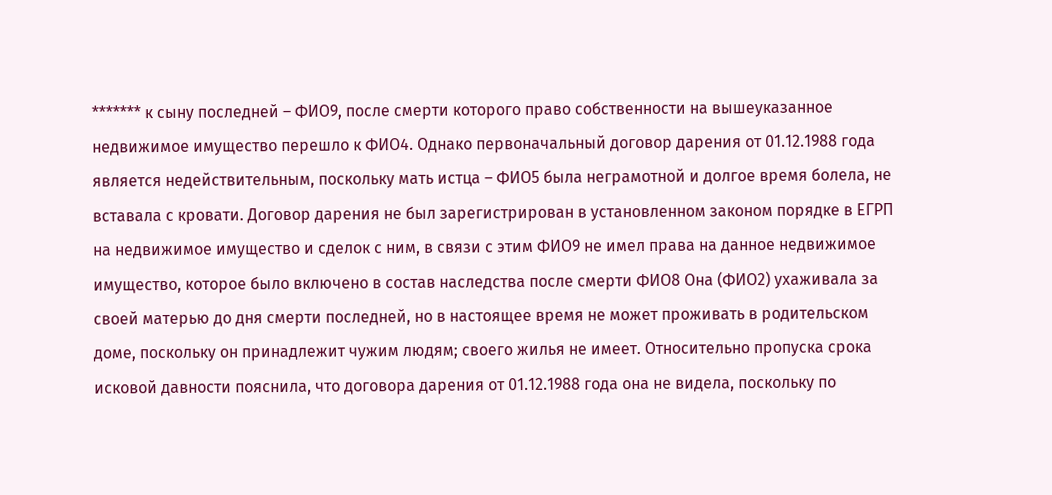******* к сыну последней – ФИО9, после смерти которого право собственности на вышеуказанное недвижимое имущество перешло к ФИО4. Однако первоначальный договор дарения от 01.12.1988 года является недействительным, поскольку мать истца – ФИО5 была неграмотной и долгое время болела, не вставала с кровати. Договор дарения не был зарегистрирован в установленном законом порядке в ЕГРП на недвижимое имущество и сделок с ним, в связи с этим ФИО9 не имел права на данное недвижимое имущество, которое было включено в состав наследства после смерти ФИО8 Она (ФИО2) ухаживала за своей матерью до дня смерти последней, но в настоящее время не может проживать в родительском доме, поскольку он принадлежит чужим людям; своего жилья не имеет. Относительно пропуска срока исковой давности пояснила, что договора дарения от 01.12.1988 года она не видела, поскольку по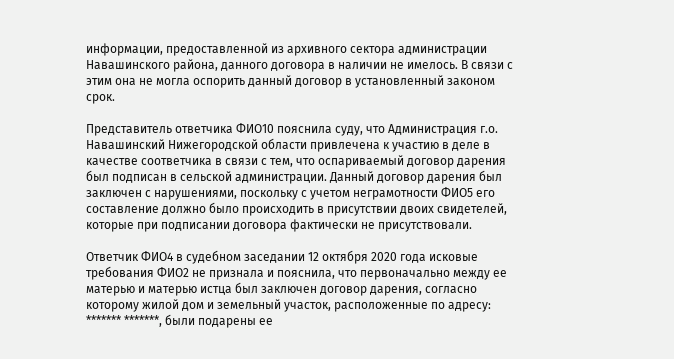информации, предоставленной из архивного сектора администрации Навашинского района, данного договора в наличии не имелось. В связи с этим она не могла оспорить данный договор в установленный законом срок.

Представитель ответчика ФИО10 пояснила суду, что Администрация г.о. Навашинский Нижегородской области привлечена к участию в деле в качестве соответчика в связи с тем, что оспариваемый договор дарения был подписан в сельской администрации. Данный договор дарения был заключен с нарушениями, поскольку с учетом неграмотности ФИО5 его составление должно было происходить в присутствии двоих свидетелей, которые при подписании договора фактически не присутствовали.

Ответчик ФИО4 в судебном заседании 12 октября 2020 года исковые требования ФИО2 не признала и пояснила, что первоначально между ее матерью и матерью истца был заключен договор дарения, согласно которому жилой дом и земельный участок, расположенные по адресу: ******* *******, были подарены ее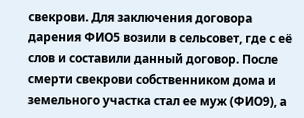свекрови. Для заключения договора дарения ФИО5 возили в сельсовет, где с её слов и составили данный договор. После смерти свекрови собственником дома и земельного участка стал ее муж (ФИО9), а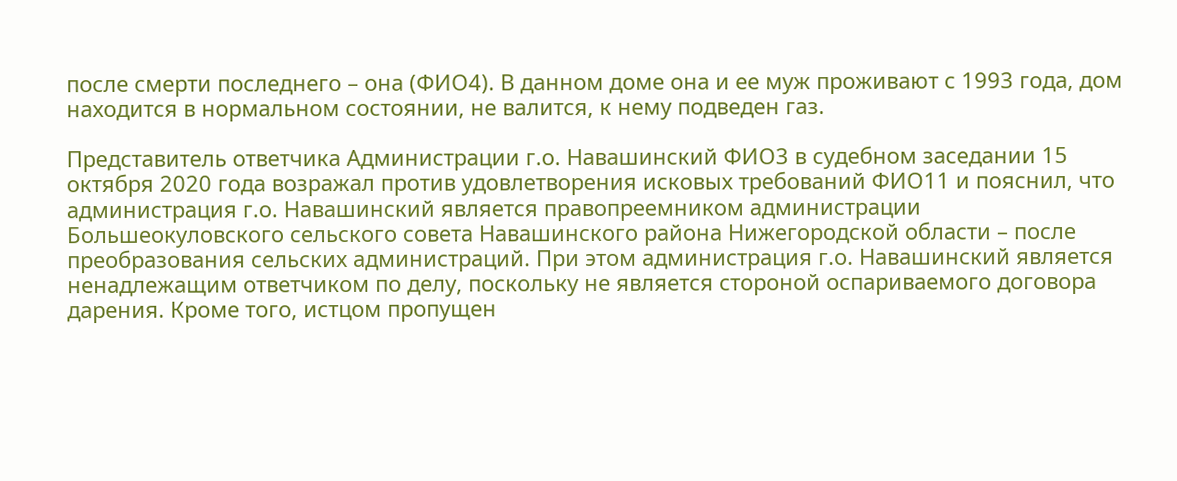после смерти последнего – она (ФИО4). В данном доме она и ее муж проживают с 1993 года, дом находится в нормальном состоянии, не валится, к нему подведен газ.

Представитель ответчика Администрации г.о. Навашинский ФИО3 в судебном заседании 15 октября 2020 года возражал против удовлетворения исковых требований ФИО11 и пояснил, что администрация г.о. Навашинский является правопреемником администрации Большеокуловского сельского совета Навашинского района Нижегородской области – после преобразования сельских администраций. При этом администрация г.о. Навашинский является ненадлежащим ответчиком по делу, поскольку не является стороной оспариваемого договора дарения. Кроме того, истцом пропущен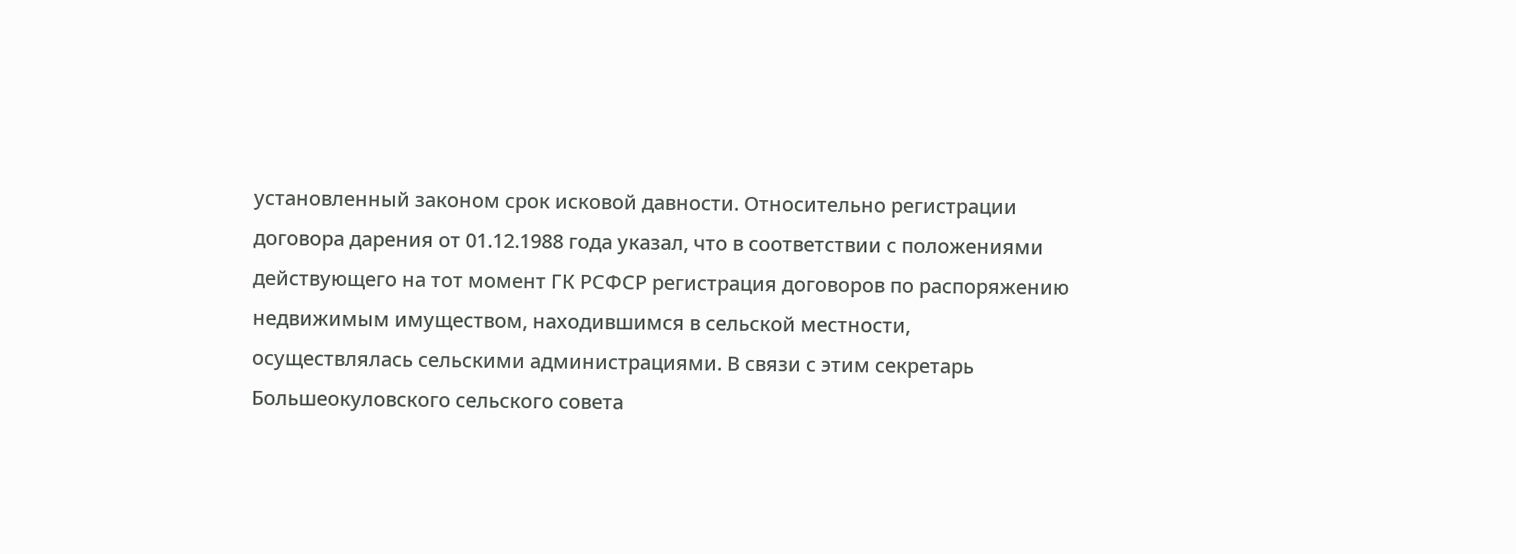установленный законом срок исковой давности. Относительно регистрации договора дарения от 01.12.1988 года указал, что в соответствии с положениями действующего на тот момент ГК РСФСР регистрация договоров по распоряжению недвижимым имуществом, находившимся в сельской местности, осуществлялась сельскими администрациями. В связи с этим секретарь Большеокуловского сельского совета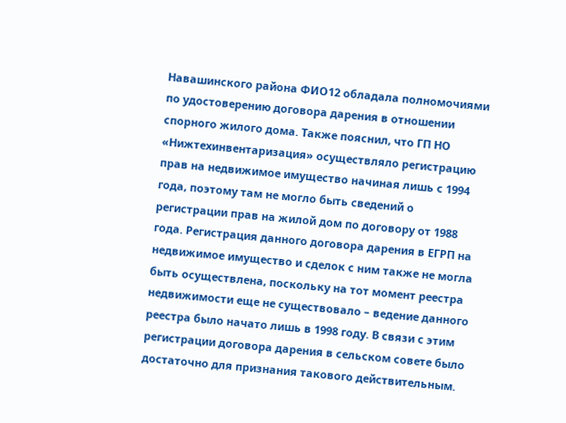Навашинского района ФИО12 обладала полномочиями по удостоверению договора дарения в отношении спорного жилого дома. Также пояснил, что ГП НО «Нижтехинвентаризация» осуществляло регистрацию прав на недвижимое имущество начиная лишь с 1994 года, поэтому там не могло быть сведений о регистрации прав на жилой дом по договору от 1988 года. Регистрация данного договора дарения в ЕГРП на недвижимое имущество и сделок с ним также не могла быть осуществлена, поскольку на тот момент реестра недвижимости еще не существовало – ведение данного реестра было начато лишь в 1998 году. В связи с этим регистрации договора дарения в сельском совете было достаточно для признания такового действительным.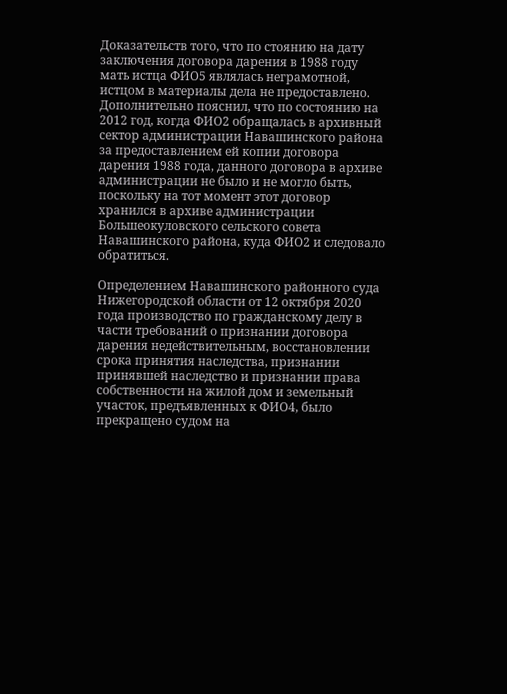Доказательств того, что по стоянию на дату заключения договора дарения в 1988 году мать истца ФИО5 являлась неграмотной, истцом в материалы дела не предоставлено. Дополнительно пояснил, что по состоянию на 2012 год, когда ФИО2 обращалась в архивный сектор администрации Навашинского района за предоставлением ей копии договора дарения 1988 года, данного договора в архиве администрации не было и не могло быть, поскольку на тот момент этот договор хранился в архиве администрации Большеокуловского сельского совета Навашинского района, куда ФИО2 и следовало обратиться.

Определением Навашинского районного суда Нижегородской области от 12 октября 2020 года производство по гражданскому делу в части требований о признании договора дарения недействительным, восстановлении срока принятия наследства, признании принявшей наследство и признании права собственности на жилой дом и земельный участок, предъявленных к ФИО4, было прекращено судом на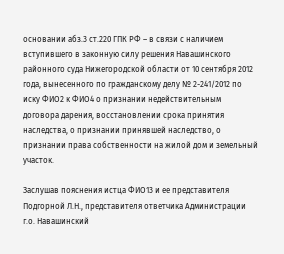основании абз.3 ст.220 ГПК РФ – в связи с наличием вступившего в законную силу решения Навашинского районного суда Нижегородской области от 10 сентября 2012 года, вынесенного по гражданскому делу № 2-241/2012 по иску ФИО2 к ФИО4 о признании недействительным договора дарения, восстановлении срока принятия наследства, о признании принявшей наследство, о признании права собственности на жилой дом и земельный участок.

Заслушав пояснения истца ФИО13 и ее представителя Подгорной Л.Н., представителя ответчика Администрации г.о. Навашинский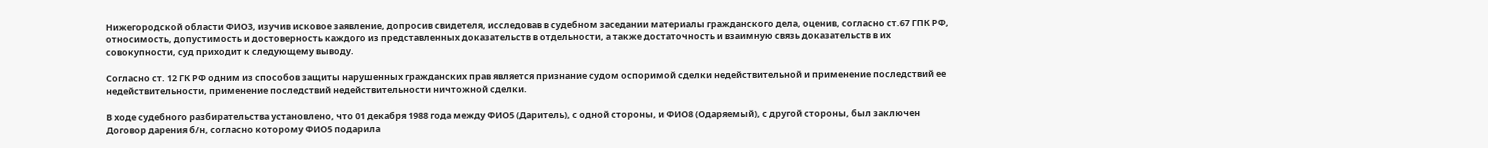Нижегородской области ФИО3, изучив исковое заявление, допросив свидетеля, исследовав в судебном заседании материалы гражданского дела, оценив, согласно ст.67 ГПК РФ, относимость, допустимость и достоверность каждого из представленных доказательств в отдельности, а также достаточность и взаимную связь доказательств в их совокупности, суд приходит к следующему выводу.

Согласно ст. 12 ГК РФ одним из способов защиты нарушенных гражданских прав является признание судом оспоримой сделки недействительной и применение последствий ее недействительности, применение последствий недействительности ничтожной сделки.

В ходе судебного разбирательства установлено, что 01 декабря 1988 года между ФИО5 (Даритель), с одной стороны, и ФИО8 (Одаряемый), с другой стороны, был заключен Договор дарения б/н, согласно которому ФИО5 подарила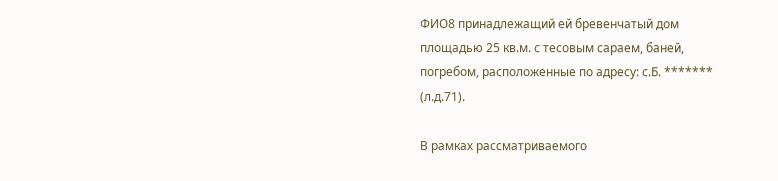ФИО8 принадлежащий ей бревенчатый дом площадью 25 кв.м. с тесовым сараем, баней, погребом, расположенные по адресу: с.Б. ******* (л.д.71).

В рамках рассматриваемого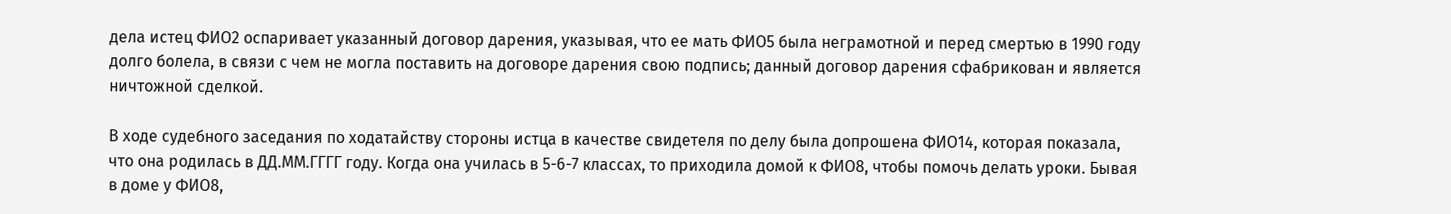дела истец ФИО2 оспаривает указанный договор дарения, указывая, что ее мать ФИО5 была неграмотной и перед смертью в 1990 году долго болела, в связи с чем не могла поставить на договоре дарения свою подпись; данный договор дарения сфабрикован и является ничтожной сделкой.

В ходе судебного заседания по ходатайству стороны истца в качестве свидетеля по делу была допрошена ФИО14, которая показала, что она родилась в ДД.ММ.ГГГГ году. Когда она училась в 5-6-7 классах, то приходила домой к ФИО8, чтобы помочь делать уроки. Бывая в доме у ФИО8,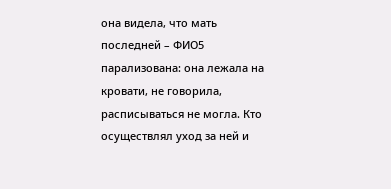она видела, что мать последней – ФИО5 парализована: она лежала на кровати, не говорила, расписываться не могла. Кто осуществлял уход за ней и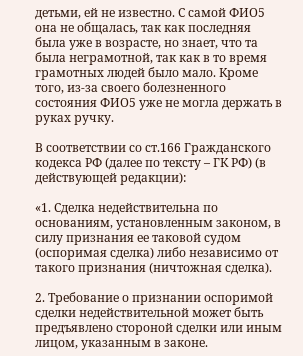детьми, ей не известно. С самой ФИО5 она не общалась, так как последняя была уже в возрасте, но знает, что та была неграмотной, так как в то время грамотных людей было мало. Кроме того, из-за своего болезненного состояния ФИО5 уже не могла держать в руках ручку.

В соответствии со ст.166 Гражданского кодекса РФ (далее по тексту – ГК РФ) (в действующей редакции):

«1. Сделка недействительна по основаниям, установленным законом, в силу признания ее таковой судом (оспоримая сделка) либо независимо от такого признания (ничтожная сделка).

2. Требование о признании оспоримой сделки недействительной может быть предъявлено стороной сделки или иным лицом, указанным в законе.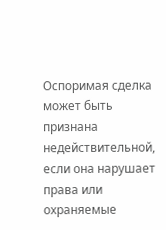Оспоримая сделка может быть признана недействительной, если она нарушает права или охраняемые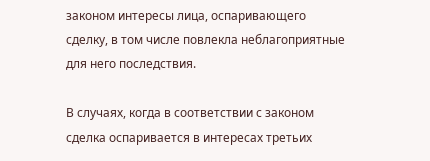законом интересы лица, оспаривающего сделку, в том числе повлекла неблагоприятные для него последствия.

В случаях, когда в соответствии с законом сделка оспаривается в интересах третьих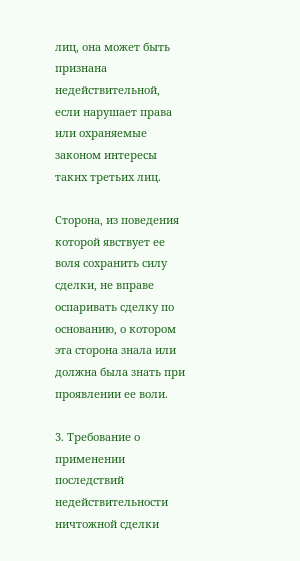лиц, она может быть признана недействительной, если нарушает права или охраняемые законом интересы таких третьих лиц.

Сторона, из поведения которой явствует ее воля сохранить силу сделки, не вправе оспаривать сделку по основанию, о котором эта сторона знала или должна была знать при проявлении ее воли.

3. Требование о применении последствий недействительности ничтожной сделки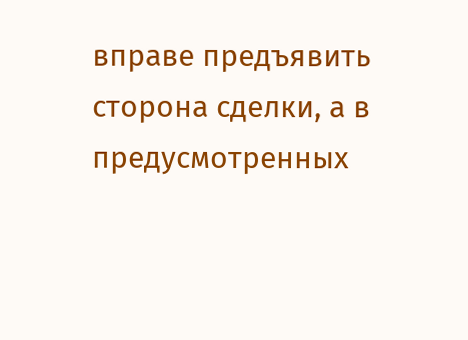вправе предъявить сторона сделки, а в предусмотренных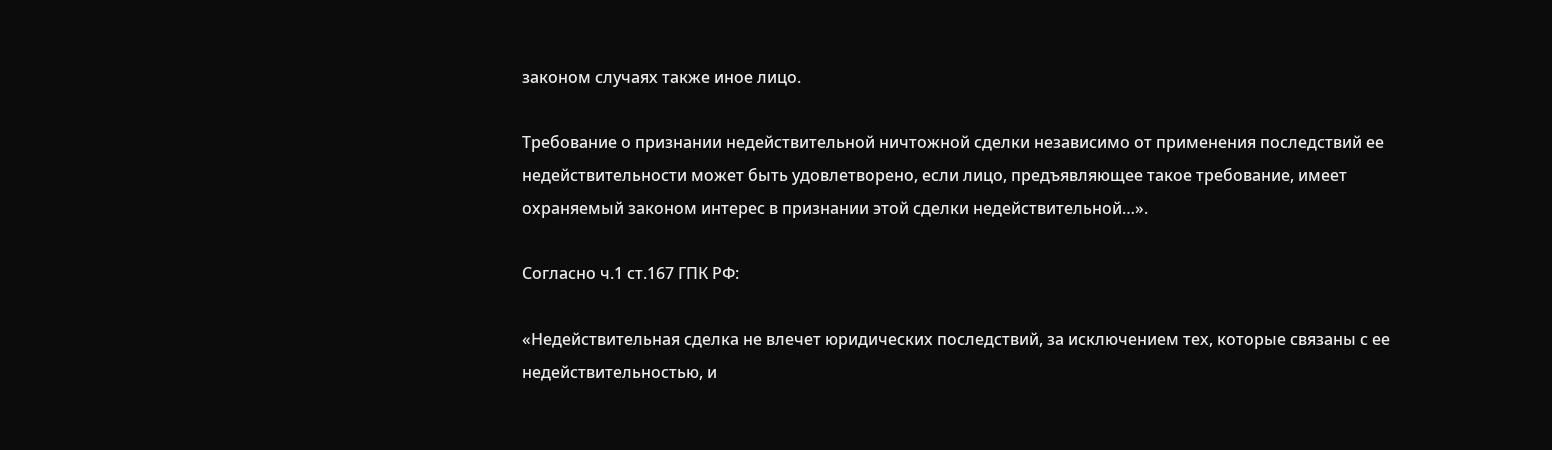законом случаях также иное лицо.

Требование о признании недействительной ничтожной сделки независимо от применения последствий ее недействительности может быть удовлетворено, если лицо, предъявляющее такое требование, имеет охраняемый законом интерес в признании этой сделки недействительной…».

Согласно ч.1 ст.167 ГПК РФ:

«Недействительная сделка не влечет юридических последствий, за исключением тех, которые связаны с ее недействительностью, и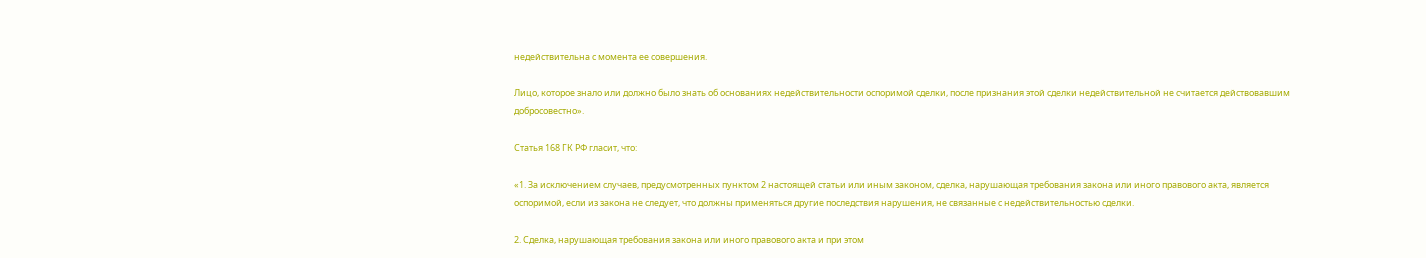недействительна с момента ее совершения.

Лицо, которое знало или должно было знать об основаниях недействительности оспоримой сделки, после признания этой сделки недействительной не считается действовавшим добросовестно».

Статья 168 ГК РФ гласит, что:

«1. За исключением случаев, предусмотренных пунктом 2 настоящей статьи или иным законом, сделка, нарушающая требования закона или иного правового акта, является оспоримой, если из закона не следует, что должны применяться другие последствия нарушения, не связанные с недействительностью сделки.

2. Сделка, нарушающая требования закона или иного правового акта и при этом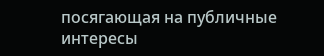посягающая на публичные интересы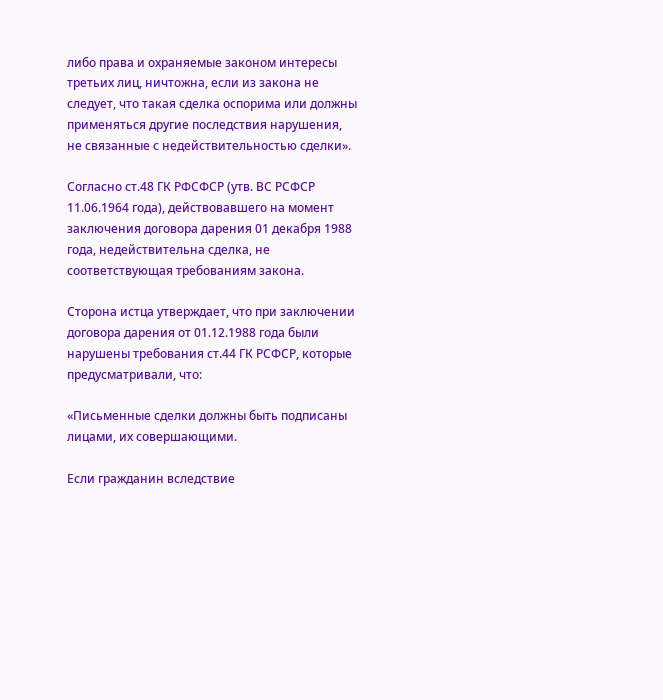либо права и охраняемые законом интересы третьих лиц, ничтожна, если из закона не следует, что такая сделка оспорима или должны применяться другие последствия нарушения, не связанные с недействительностью сделки».

Согласно ст.48 ГК РФСФСР (утв. ВС РСФСР 11.06.1964 года), действовавшего на момент заключения договора дарения 01 декабря 1988 года, недействительна сделка, не соответствующая требованиям закона.

Сторона истца утверждает, что при заключении договора дарения от 01.12.1988 года были нарушены требования ст.44 ГК РСФСР, которые предусматривали, что:

«Письменные сделки должны быть подписаны лицами, их совершающими.

Если гражданин вследствие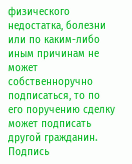физического недостатка, болезни или по каким-либо иным причинам не может собственноручно подписаться, то по его поручению сделку может подписать другой гражданин. Подпись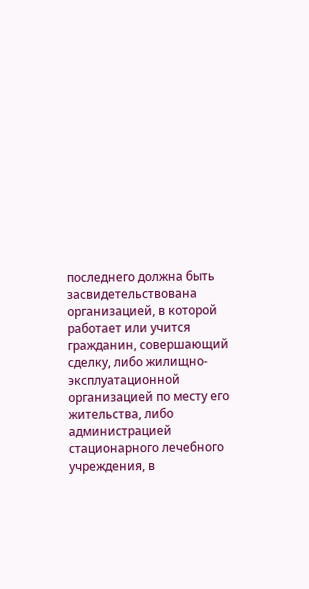последнего должна быть засвидетельствована организацией, в которой работает или учится гражданин, совершающий сделку, либо жилищно-эксплуатационной организацией по месту его жительства, либо администрацией стационарного лечебного учреждения, в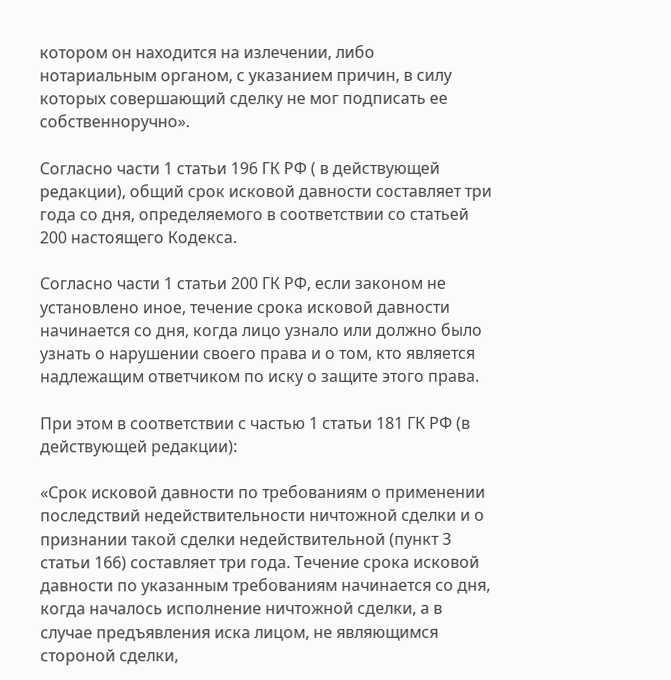котором он находится на излечении, либо нотариальным органом, с указанием причин, в силу которых совершающий сделку не мог подписать ее собственноручно».

Согласно части 1 статьи 196 ГК РФ ( в действующей редакции), общий срок исковой давности составляет три года со дня, определяемого в соответствии со статьей 200 настоящего Кодекса.

Согласно части 1 статьи 200 ГК РФ, если законом не установлено иное, течение срока исковой давности начинается со дня, когда лицо узнало или должно было узнать о нарушении своего права и о том, кто является надлежащим ответчиком по иску о защите этого права.

При этом в соответствии с частью 1 статьи 181 ГК РФ (в действующей редакции):

«Срок исковой давности по требованиям о применении последствий недействительности ничтожной сделки и о признании такой сделки недействительной (пункт 3 статьи 166) составляет три года. Течение срока исковой давности по указанным требованиям начинается со дня, когда началось исполнение ничтожной сделки, а в случае предъявления иска лицом, не являющимся стороной сделки,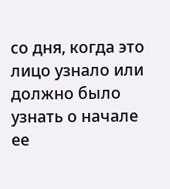со дня, когда это лицо узнало или должно было узнать о начале ее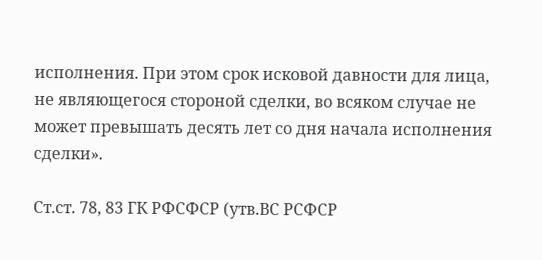исполнения. При этом срок исковой давности для лица, не являющегося стороной сделки, во всяком случае не может превышать десять лет со дня начала исполнения сделки».

Ст.ст. 78, 83 ГК РФСФСР (утв.ВС РСФСР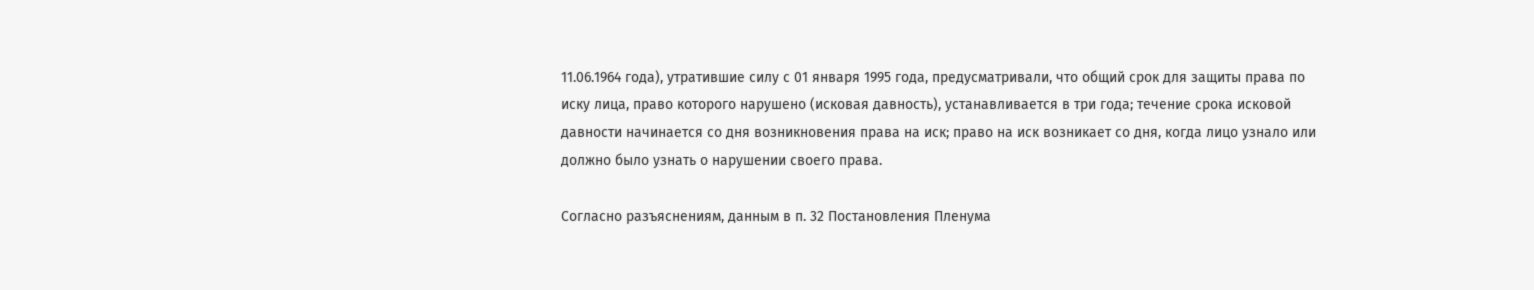11.06.1964 года), утратившие силу с 01 января 1995 года, предусматривали, что общий срок для защиты права по иску лица, право которого нарушено (исковая давность), устанавливается в три года; течение срока исковой давности начинается со дня возникновения права на иск; право на иск возникает со дня, когда лицо узнало или должно было узнать о нарушении своего права.

Согласно разъяснениям, данным в п. 32 Постановления Пленума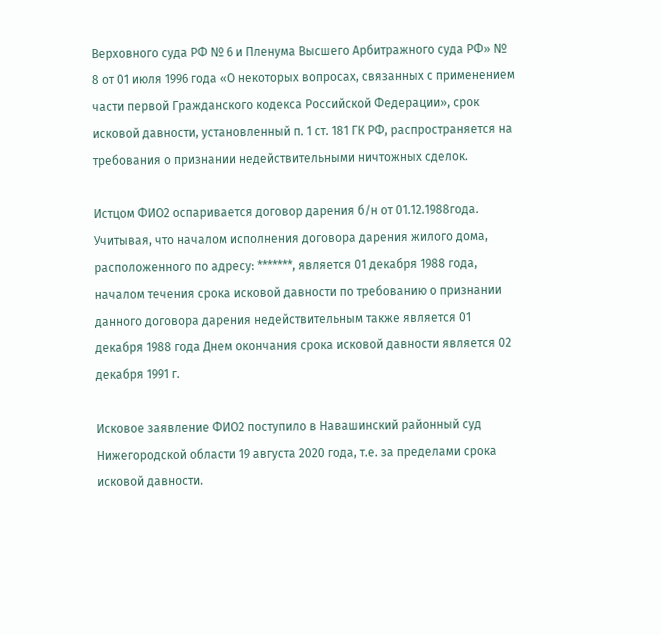Верховного суда РФ № 6 и Пленума Высшего Арбитражного суда РФ» № 8 от 01 июля 1996 года «О некоторых вопросах, связанных с применением части первой Гражданского кодекса Российской Федерации», срок исковой давности, установленный п. 1 ст. 181 ГК РФ, распространяется на требования о признании недействительными ничтожных сделок.

Истцом ФИО2 оспаривается договор дарения б/н от 01.12.1988года. Учитывая, что началом исполнения договора дарения жилого дома, расположенного по адресу: *******, является 01 декабря 1988 года, началом течения срока исковой давности по требованию о признании данного договора дарения недействительным также является 01 декабря 1988 года Днем окончания срока исковой давности является 02 декабря 1991 г.

Исковое заявление ФИО2 поступило в Навашинский районный суд Нижегородской области 19 августа 2020 года, т.е. за пределами срока исковой давности.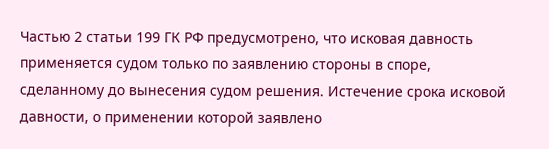Частью 2 статьи 199 ГК РФ предусмотрено, что исковая давность применяется судом только по заявлению стороны в споре, сделанному до вынесения судом решения. Истечение срока исковой давности, о применении которой заявлено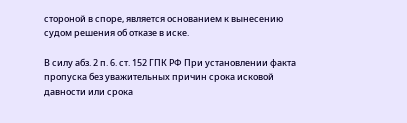стороной в споре, является основанием к вынесению судом решения об отказе в иске.

В силу абз. 2 п. 6. ст. 152 ГПК РФ При установлении факта пропуска без уважительных причин срока исковой давности или срока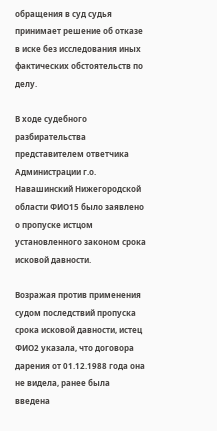обращения в суд судья принимает решение об отказе в иске без исследования иных фактических обстоятельств по делу.

В ходе судебного разбирательства представителем ответчика Администрации г.о. Навашинский Нижегородской области ФИО15 было заявлено о пропуске истцом установленного законом срока исковой давности.

Возражая против применения судом последствий пропуска срока исковой давности, истец ФИО2 указала, что договора дарения от 01.12.1988 года она не видела, ранее была введена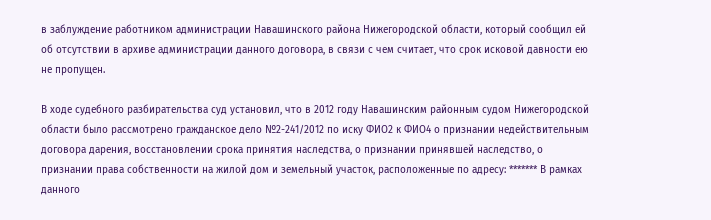в заблуждение работником администрации Навашинского района Нижегородской области, который сообщил ей об отсутствии в архиве администрации данного договора, в связи с чем считает, что срок исковой давности ею не пропущен.

В ходе судебного разбирательства суд установил, что в 2012 году Навашинским районным судом Нижегородской области было рассмотрено гражданское дело №2-241/2012 по иску ФИО2 к ФИО4 о признании недействительным договора дарения, восстановлении срока принятия наследства, о признании принявшей наследство, о признании права собственности на жилой дом и земельный участок, расположенные по адресу: ******* В рамках данного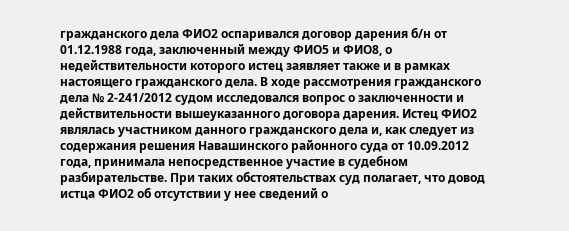гражданского дела ФИО2 оспаривался договор дарения б/н от 01.12.1988 года, заключенный между ФИО5 и ФИО8, о недействительности которого истец заявляет также и в рамках настоящего гражданского дела. В ходе рассмотрения гражданского дела № 2-241/2012 судом исследовался вопрос о заключенности и действительности вышеуказанного договора дарения. Истец ФИО2 являлась участником данного гражданского дела и, как следует из содержания решения Навашинского районного суда от 10.09.2012 года, принимала непосредственное участие в судебном разбирательстве. При таких обстоятельствах суд полагает, что довод истца ФИО2 об отсутствии у нее сведений о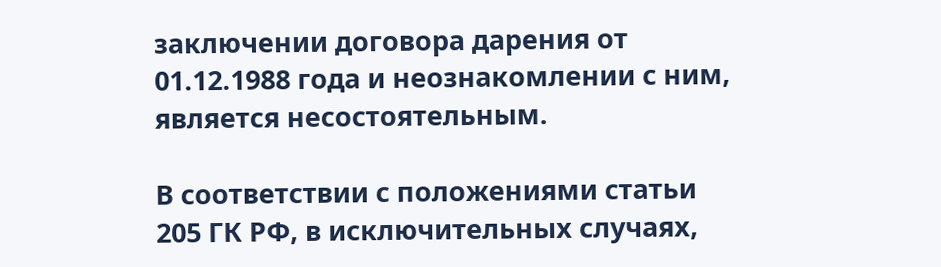заключении договора дарения от 01.12.1988 года и неознакомлении с ним, является несостоятельным.

В соответствии с положениями статьи 205 ГК РФ, в исключительных случаях,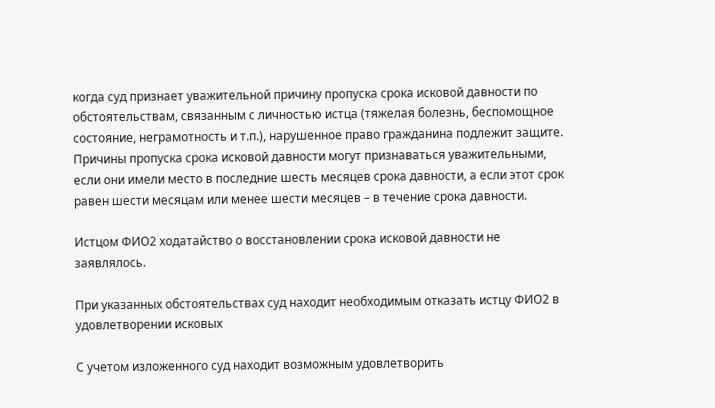когда суд признает уважительной причину пропуска срока исковой давности по обстоятельствам, связанным с личностью истца (тяжелая болезнь, беспомощное состояние, неграмотность и т.п.), нарушенное право гражданина подлежит защите. Причины пропуска срока исковой давности могут признаваться уважительными, если они имели место в последние шесть месяцев срока давности, а если этот срок равен шести месяцам или менее шести месяцев – в течение срока давности.

Истцом ФИО2 ходатайство о восстановлении срока исковой давности не заявлялось.

При указанных обстоятельствах суд находит необходимым отказать истцу ФИО2 в удовлетворении исковых

С учетом изложенного суд находит возможным удовлетворить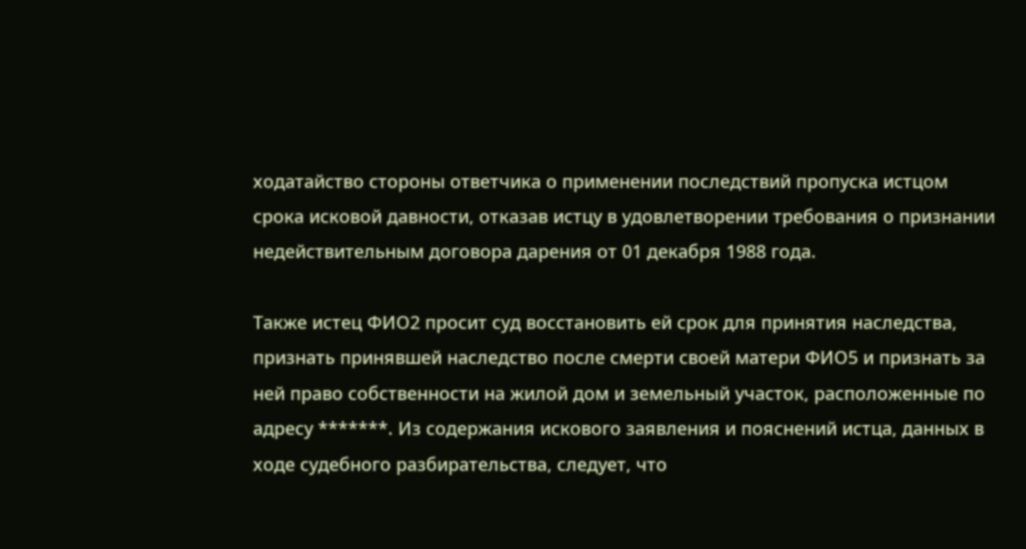ходатайство стороны ответчика о применении последствий пропуска истцом срока исковой давности, отказав истцу в удовлетворении требования о признании недействительным договора дарения от 01 декабря 1988 года.

Также истец ФИО2 просит суд восстановить ей срок для принятия наследства, признать принявшей наследство после смерти своей матери ФИО5 и признать за ней право собственности на жилой дом и земельный участок, расположенные по адресу *******. Из содержания искового заявления и пояснений истца, данных в ходе судебного разбирательства, следует, что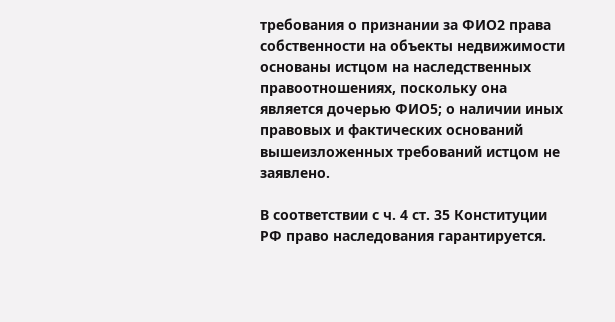требования о признании за ФИО2 права собственности на объекты недвижимости основаны истцом на наследственных правоотношениях, поскольку она является дочерью ФИО5; о наличии иных правовых и фактических оснований вышеизложенных требований истцом не заявлено.

В соответствии с ч. 4 ст. 35 Конституции РФ право наследования гарантируется.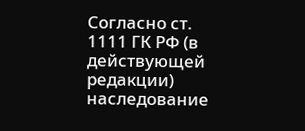Согласно ст. 1111 ГК РФ (в действующей редакции) наследование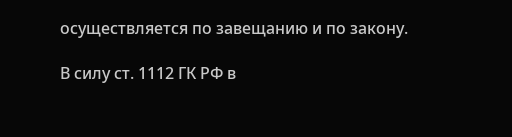осуществляется по завещанию и по закону.

В силу ст. 1112 ГК РФ в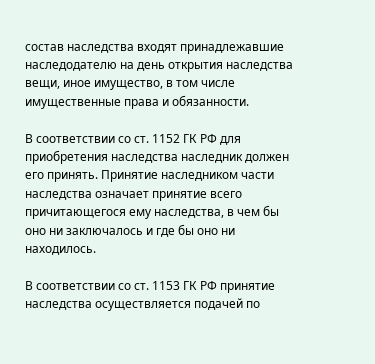состав наследства входят принадлежавшие наследодателю на день открытия наследства вещи, иное имущество, в том числе имущественные права и обязанности.

В соответствии со ст. 1152 ГК РФ для приобретения наследства наследник должен его принять. Принятие наследником части наследства означает принятие всего причитающегося ему наследства, в чем бы оно ни заключалось и где бы оно ни находилось.

В соответствии со ст. 1153 ГК РФ принятие наследства осуществляется подачей по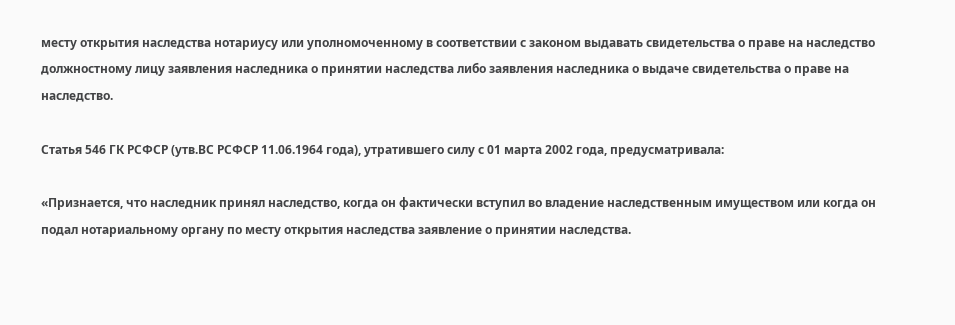месту открытия наследства нотариусу или уполномоченному в соответствии с законом выдавать свидетельства о праве на наследство должностному лицу заявления наследника о принятии наследства либо заявления наследника о выдаче свидетельства о праве на наследство.

Статья 546 ГК РСФСР (утв.ВС РСФСР 11.06.1964 года), утратившего силу с 01 марта 2002 года, предусматривала:

«Признается, что наследник принял наследство, когда он фактически вступил во владение наследственным имуществом или когда он подал нотариальному органу по месту открытия наследства заявление о принятии наследства.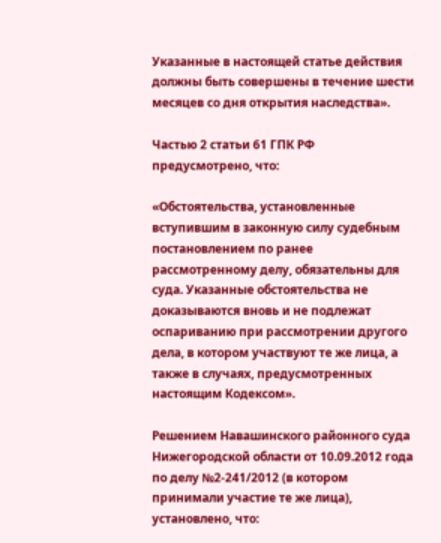Указанные в настоящей статье действия должны быть совершены в течение шести месяцев со дня открытия наследства».

Частью 2 статьи 61 ГПК РФ предусмотрено, что:

«Обстоятельства, установленные вступившим в законную силу судебным постановлением по ранее рассмотренному делу, обязательны для суда. Указанные обстоятельства не доказываются вновь и не подлежат оспариванию при рассмотрении другого дела, в котором участвуют те же лица, а также в случаях, предусмотренных настоящим Кодексом».

Решением Навашинского районного суда Нижегородской области от 10.09.2012 года по делу №2-241/2012 (в котором принимали участие те же лица), установлено, что: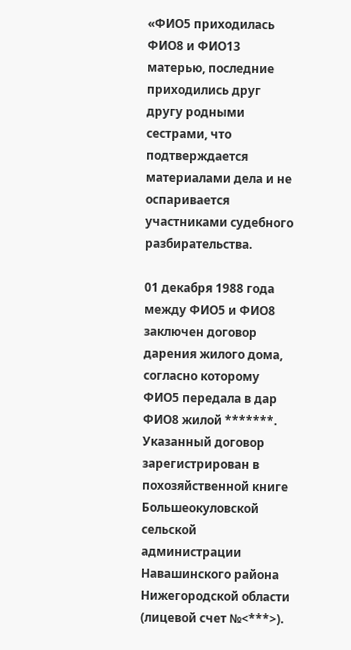«ФИО5 приходилась ФИО8 и ФИО13 матерью, последние приходились друг другу родными сестрами, что подтверждается материалами дела и не оспаривается участниками судебного разбирательства.

01 декабря 1988 года между ФИО5 и ФИО8 заключен договор дарения жилого дома, согласно которому ФИО5 передала в дар ФИО8 жилой *******. Указанный договор зарегистрирован в похозяйственной книге Большеокуловской сельской администрации Навашинского района Нижегородской области (лицевой счет №<***>).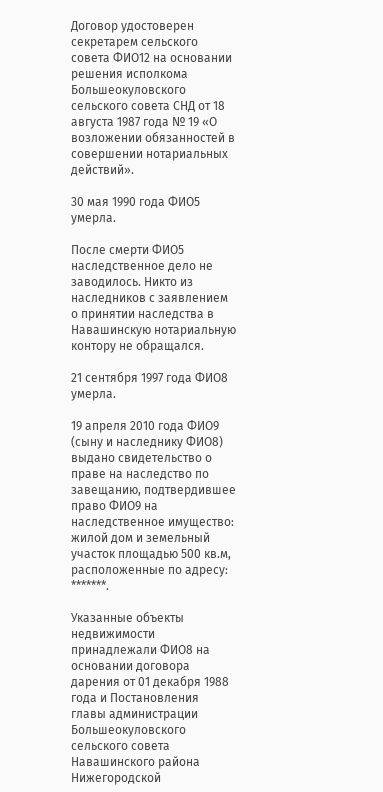Договор удостоверен секретарем сельского совета ФИО12 на основании решения исполкома Большеокуловского сельского совета СНД от 18 августа 1987 года № 19 «О возложении обязанностей в совершении нотариальных действий».

30 мая 1990 года ФИО5 умерла.

После смерти ФИО5 наследственное дело не заводилось. Никто из наследников с заявлением о принятии наследства в Навашинскую нотариальную контору не обращался.

21 сентября 1997 года ФИО8 умерла.

19 апреля 2010 года ФИО9 (сыну и наследнику ФИО8) выдано свидетельство о праве на наследство по завещанию, подтвердившее право ФИО9 на наследственное имущество: жилой дом и земельный участок площадью 500 кв.м, расположенные по адресу: *******.

Указанные объекты недвижимости принадлежали ФИО8 на основании договора дарения от 01 декабря 1988 года и Постановления главы администрации Большеокуловского сельского совета Навашинского района Нижегородской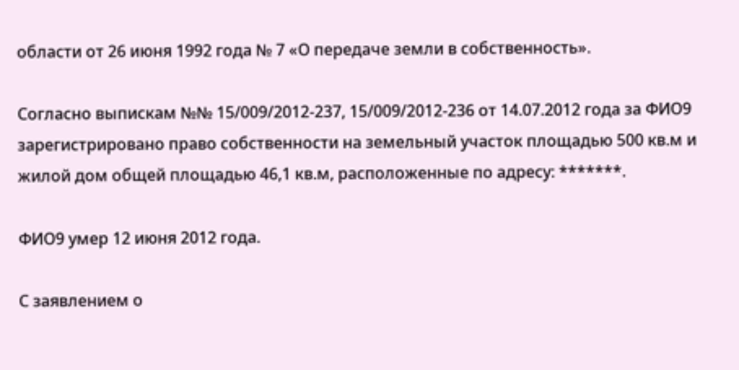области от 26 июня 1992 года № 7 «О передаче земли в собственность».

Согласно выпискам №№ 15/009/2012-237, 15/009/2012-236 от 14.07.2012 года за ФИО9 зарегистрировано право собственности на земельный участок площадью 500 кв.м и жилой дом общей площадью 46,1 кв.м, расположенные по адресу: *******.

ФИО9 умер 12 июня 2012 года.

С заявлением о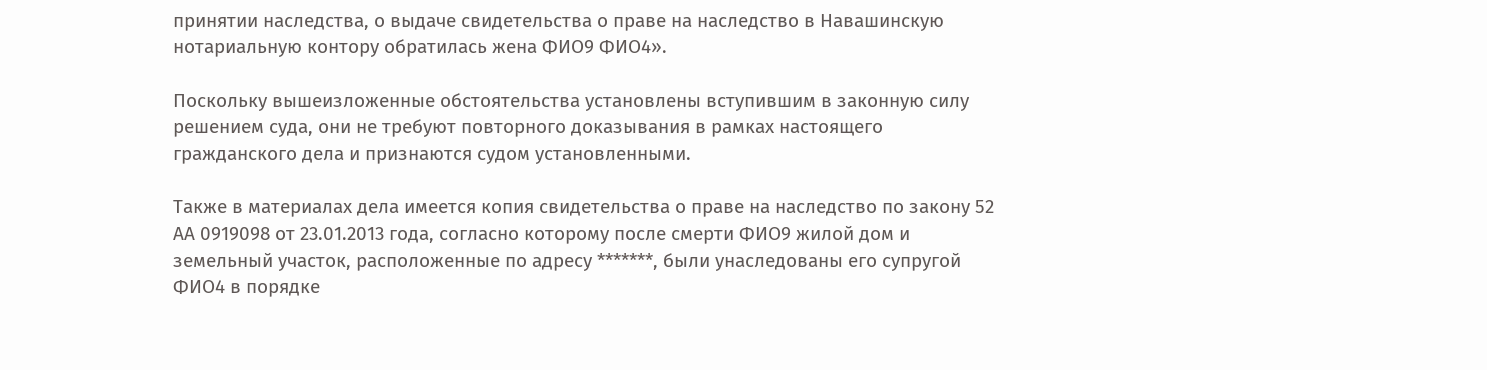принятии наследства, о выдаче свидетельства о праве на наследство в Навашинскую нотариальную контору обратилась жена ФИО9 ФИО4».

Поскольку вышеизложенные обстоятельства установлены вступившим в законную силу решением суда, они не требуют повторного доказывания в рамках настоящего гражданского дела и признаются судом установленными.

Также в материалах дела имеется копия свидетельства о праве на наследство по закону 52 АА 0919098 от 23.01.2013 года, согласно которому после смерти ФИО9 жилой дом и земельный участок, расположенные по адресу *******, были унаследованы его супругой ФИО4 в порядке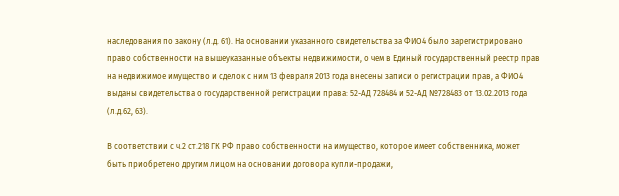наследования по закону (л.д. 61). На основании указанного свидетельства за ФИО4 было зарегистрировано право собственности на вышеуказанные объекты недвижимости, о чем в Единый государственный реестр прав на недвижимое имущество и сделок с ним 13 февраля 2013 года внесены записи о регистрации прав, а ФИО4 выданы свидетельства о государственной регистрации права: 52-АД 728484 и 52-АД №728483 от 13.02.2013 года (л.д.62, 63).

В соответствии с ч.2 ст.218 ГК РФ право собственности на имущество, которое имеет собственника, может быть приобретено другим лицом на основании договора купли-продажи,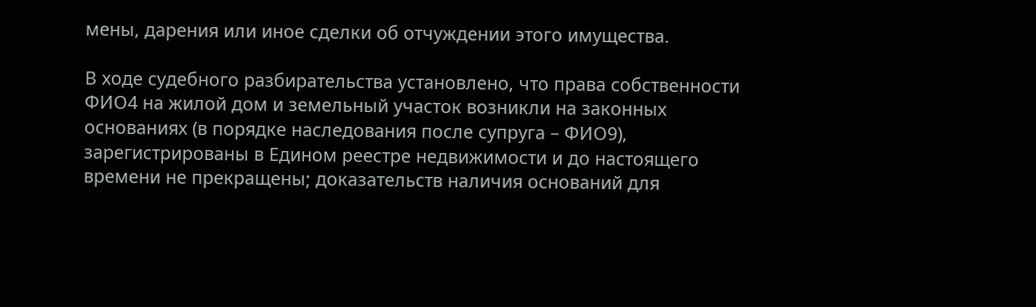мены, дарения или иное сделки об отчуждении этого имущества.

В ходе судебного разбирательства установлено, что права собственности ФИО4 на жилой дом и земельный участок возникли на законных основаниях (в порядке наследования после супруга – ФИО9), зарегистрированы в Едином реестре недвижимости и до настоящего времени не прекращены; доказательств наличия оснований для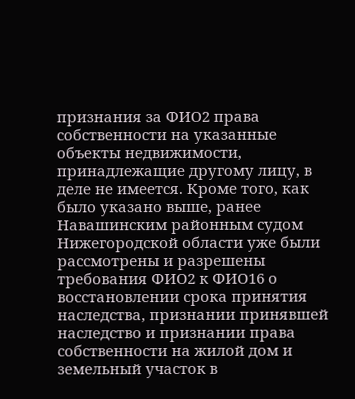признания за ФИО2 права собственности на указанные объекты недвижимости, принадлежащие другому лицу, в деле не имеется. Кроме того, как было указано выше, ранее Навашинским районным судом Нижегородской области уже были рассмотрены и разрешены требования ФИО2 к ФИО16 о восстановлении срока принятия наследства, признании принявшей наследство и признании права собственности на жилой дом и земельный участок в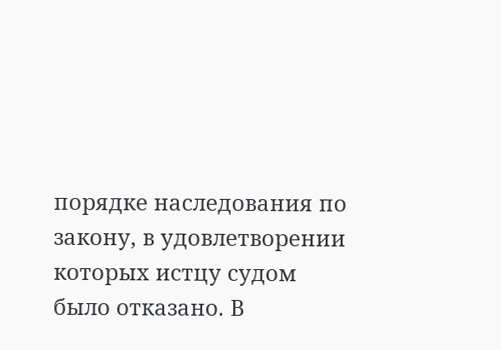порядке наследования по закону, в удовлетворении которых истцу судом было отказано. В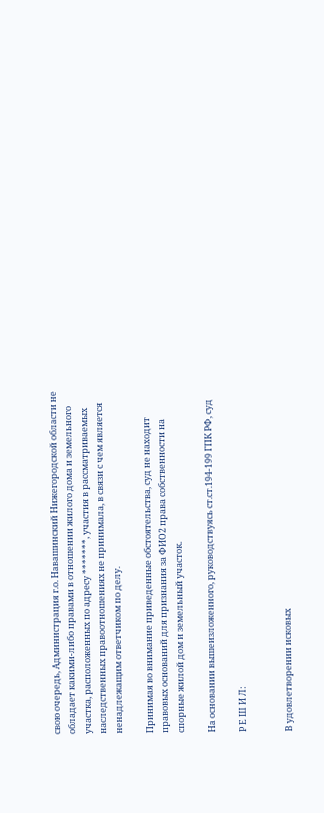свою очередь, Администрация г.о. Навашинский Нижегородской области не обладает какими-либо правами в отношении жилого дома и земельного участка, расположенных по адресу *******, участия в рассматриваемых наследственных правоотношениях не принимала, в связи с чем является ненадлежащим ответчиком по делу.

Принимая во внимание приведенные обстоятельства, суд не находит правовых оснований для признания за ФИО2 права собственности на спорные жилой дом и земельный участок.

На основании вышеизложенного, руководствуясь ст.ст.194-199 ГПК РФ, суд

Р Е Ш И Л:


В удовлетворении исковых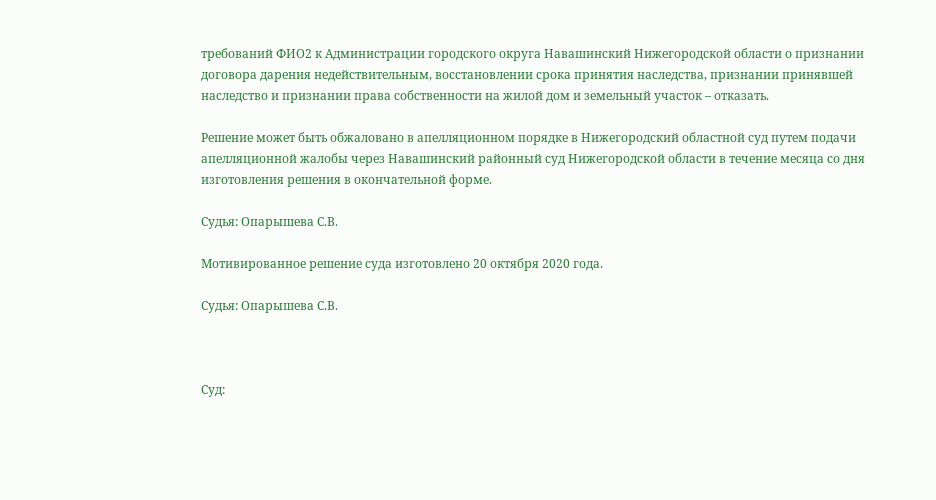требований ФИО2 к Администрации городского округа Навашинский Нижегородской области о признании договора дарения недействительным, восстановлении срока принятия наследства, признании принявшей наследство и признании права собственности на жилой дом и земельный участок – отказать.

Решение может быть обжаловано в апелляционном порядке в Нижегородский областной суд путем подачи апелляционной жалобы через Навашинский районный суд Нижегородской области в течение месяца со дня изготовления решения в окончательной форме.

Судья: Опарышева С.В.

Мотивированное решение суда изготовлено 20 октября 2020 года.

Судья: Опарышева С.В.



Суд: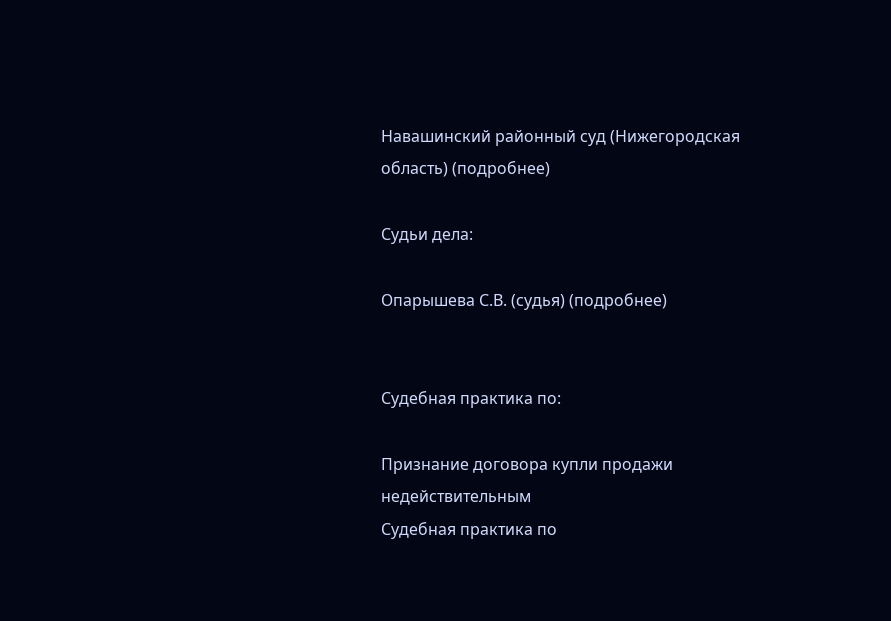Навашинский районный суд (Нижегородская область) (подробнее)

Судьи дела:

Опарышева С.В. (судья) (подробнее)


Судебная практика по:

Признание договора купли продажи недействительным
Судебная практика по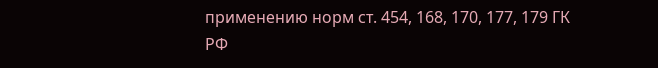применению норм ст. 454, 168, 170, 177, 179 ГК РФ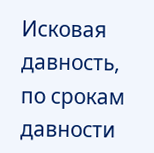Исковая давность, по срокам давности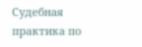Судебная практика по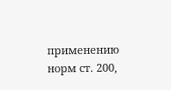применению норм ст. 200,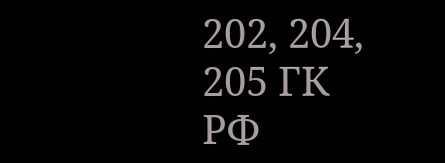202, 204, 205 ГК РФ